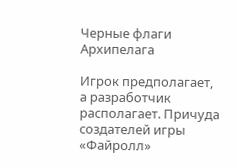Черные флаги Архипелага

Игрок предполагает, а разработчик располагает. Причуда создателей игры «Файролл»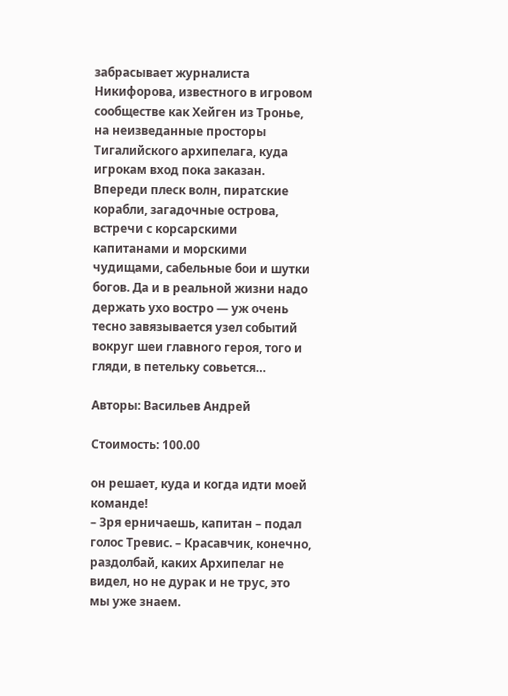забрасывает журналиста Никифорова, известного в игровом сообществе как Хейген из Тронье, на неизведанные просторы Тигалийского архипелага, куда игрокам вход пока заказан. Впереди плеск волн, пиратские корабли, загадочные острова, встречи с корсарскими капитанами и морскими чудищами, сабельные бои и шутки богов. Да и в реальной жизни надо держать ухо востро — уж очень тесно завязывается узел событий вокруг шеи главного героя, того и гляди, в петельку совьется…

Авторы: Васильев Андрей

Стоимость: 100.00

он решает, куда и когда идти моей команде!
– Зря ерничаешь, капитан – подал голос Тревис. – Красавчик, конечно, раздолбай, каких Архипелаг не видел, но не дурак и не трус, это мы уже знаем.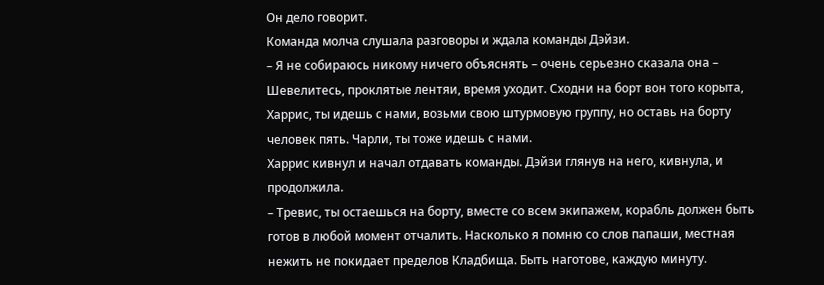Он дело говорит.
Команда молча слушала разговоры и ждала команды Дэйзи.
– Я не собираюсь никому ничего объяснять – очень серьезно сказала она – Шевелитесь, проклятые лентяи, время уходит. Сходни на борт вон того корыта, Харрис, ты идешь с нами, возьми свою штурмовую группу, но оставь на борту человек пять. Чарли, ты тоже идешь с нами.
Харрис кивнул и начал отдавать команды. Дэйзи глянув на него, кивнула, и продолжила.
– Тревис, ты остаешься на борту, вместе со всем экипажем, корабль должен быть готов в любой момент отчалить. Насколько я помню со слов папаши, местная нежить не покидает пределов Кладбища. Быть наготове, каждую минуту.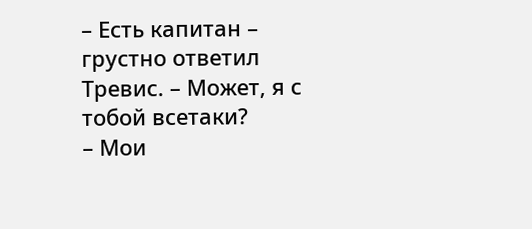– Есть капитан – грустно ответил Тревис. – Может, я с тобой всетаки?
– Мои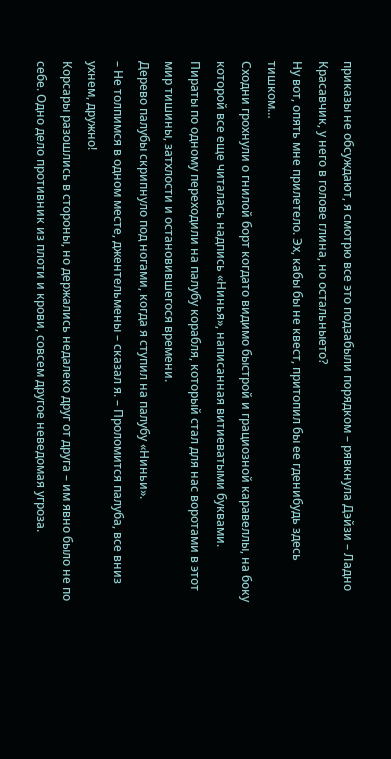приказы не обсуждают, я смотрю все это подзабыли порядком – рявкнула Дэйзи – Ладно Красавчик, у него в голове глина, но остальныето?
Ну вот, опять мне прилетело. Эх, кабы бы не квест, притопил бы ее гденибудь здесь тишком…
Сходни грохнули о гнилой борт когдато видимо быстрой и грациозной каравеллы, на боку которой все еще читалась надпись «Нинья», написанная витиеватыми буквами.
Пираты по одному переходили на палубу корабля, который стал для нас воротами в этот мир тишины, затхлости и остановившегося времени.
Дерево палубы скрипнуло под ногами, когда я ступил на палубу «Ниньи».
– Не толпимся в одном месте, джентельмены – сказал я. – Проломится палуба, все вниз ухнем, дружно!
Корсары разошлись в стороны, но держались недалеко друг от друга – им явно было не по себе. Одно дело противник из плоти и крови, совсем другое неведомая угроза.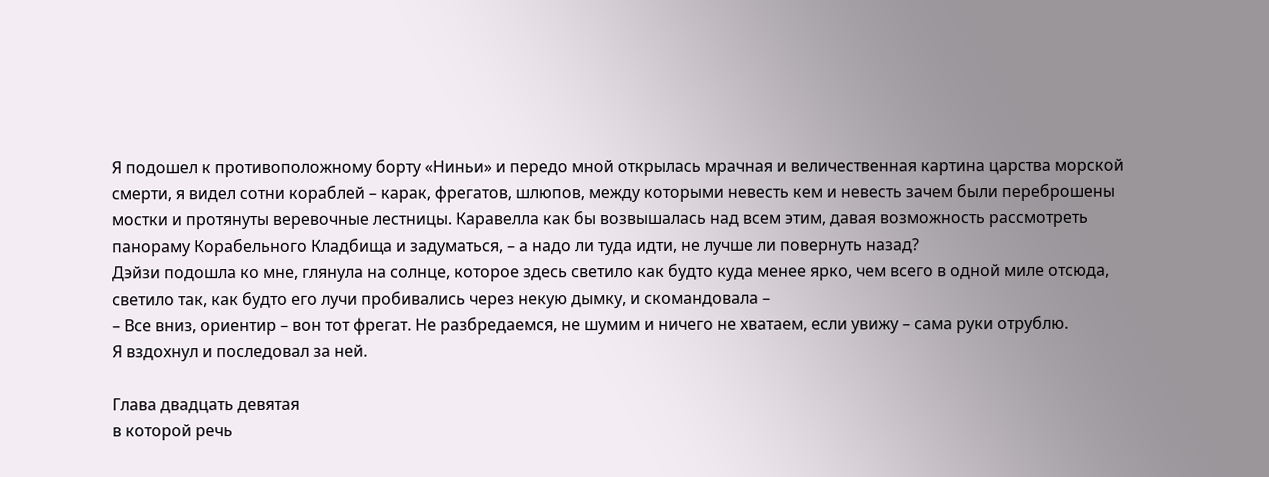Я подошел к противоположному борту «Ниньи» и передо мной открылась мрачная и величественная картина царства морской смерти, я видел сотни кораблей – карак, фрегатов, шлюпов, между которыми невесть кем и невесть зачем были переброшены мостки и протянуты веревочные лестницы. Каравелла как бы возвышалась над всем этим, давая возможность рассмотреть панораму Корабельного Кладбища и задуматься, – а надо ли туда идти, не лучше ли повернуть назад?
Дэйзи подошла ко мне, глянула на солнце, которое здесь светило как будто куда менее ярко, чем всего в одной миле отсюда, светило так, как будто его лучи пробивались через некую дымку, и скомандовала –
– Все вниз, ориентир – вон тот фрегат. Не разбредаемся, не шумим и ничего не хватаем, если увижу – сама руки отрублю.
Я вздохнул и последовал за ней.

Глава двадцать девятая
в которой речь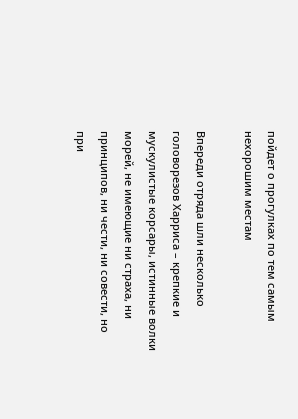пойдет о прогулках по тем самым нехорошим местам

Впереди отряда шли несколько головорезов Харриса – крепкие и мускулистые корсары, истинные волки морей, не имеющие ни страха, ни принципов, ни чести, ни совести, но при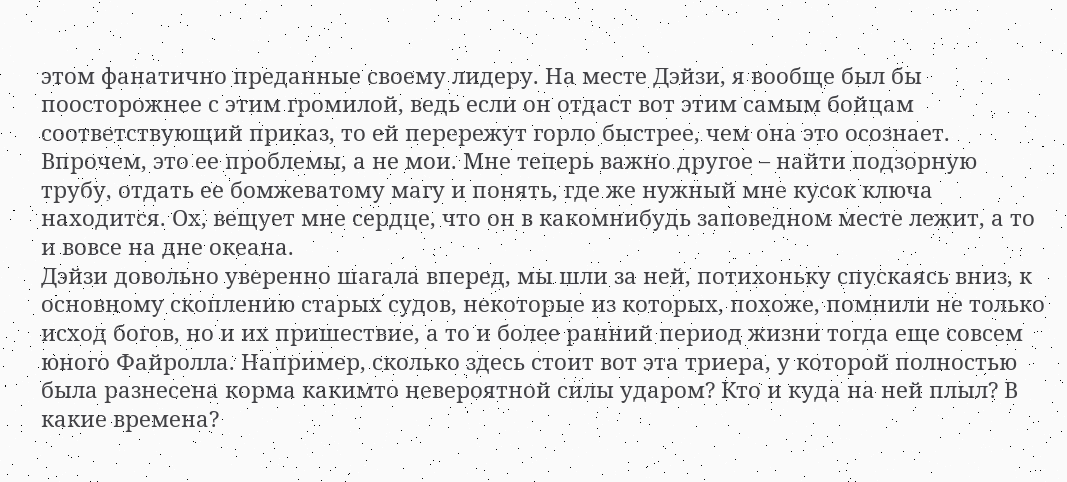этом фанатично преданные своему лидеру. На месте Дэйзи, я вообще был бы поосторожнее с этим громилой, ведь если он отдаст вот этим самым бойцам соответствующий приказ, то ей перережут горло быстрее, чем она это осознает. Впрочем, это ее проблемы, а не мои. Мне теперь важно другое – найти подзорную трубу, отдать ее бомжеватому магу и понять, где же нужный мне кусок ключа находится. Ох, вещует мне сердце, что он в какомнибудь заповедном месте лежит, а то и вовсе на дне океана.
Дэйзи довольно уверенно шагала вперед, мы шли за ней, потихоньку спускаясь вниз, к основному скоплению старых судов, некоторые из которых, похоже, помнили не только исход богов, но и их пришествие, а то и более ранний период жизни тогда еще совсем юного Файролла. Например, сколько здесь стоит вот эта триера, у которой полностью была разнесена корма какимто невероятной силы ударом? Кто и куда на ней плыл? В какие времена?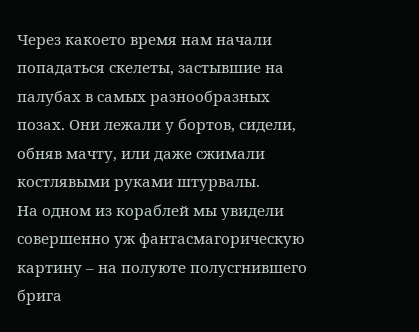Через какоето время нам начали попадаться скелеты, застывшие на палубах в самых разнообразных позах. Они лежали у бортов, сидели, обняв мачту, или даже сжимали костлявыми руками штурвалы.
На одном из кораблей мы увидели совершенно уж фантасмагорическую картину – на полуюте полусгнившего брига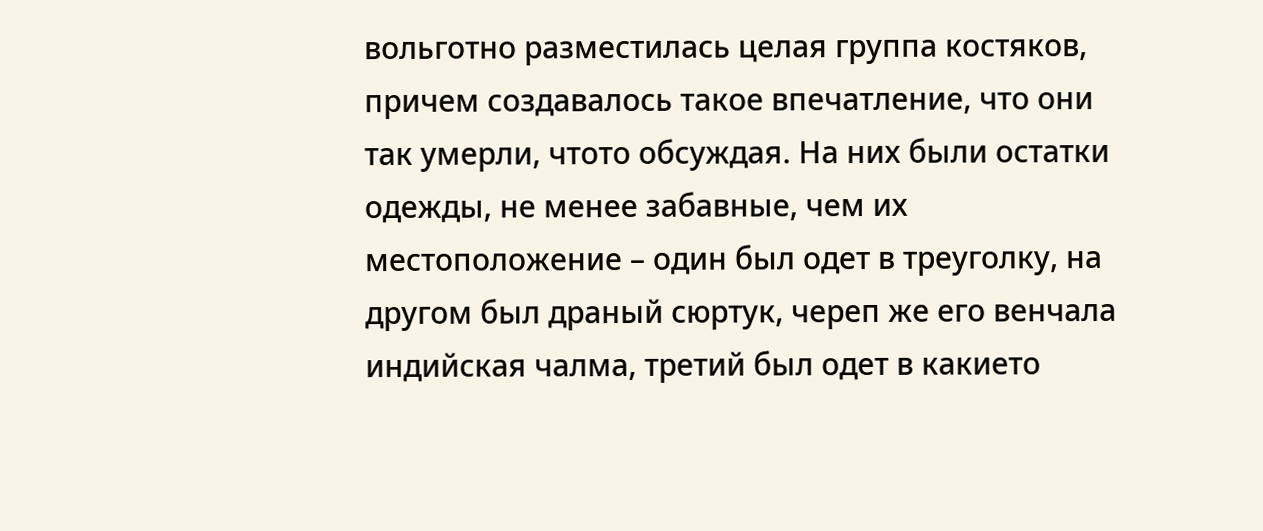вольготно разместилась целая группа костяков, причем создавалось такое впечатление, что они так умерли, чтото обсуждая. На них были остатки одежды, не менее забавные, чем их местоположение – один был одет в треуголку, на другом был драный сюртук, череп же его венчала индийская чалма, третий был одет в какието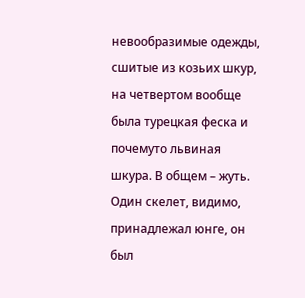невообразимые одежды, сшитые из козьих шкур, на четвертом вообще была турецкая феска и почемуто львиная шкура. В общем – жуть. Один скелет, видимо, принадлежал юнге, он был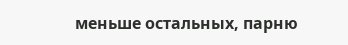меньше остальных, парню